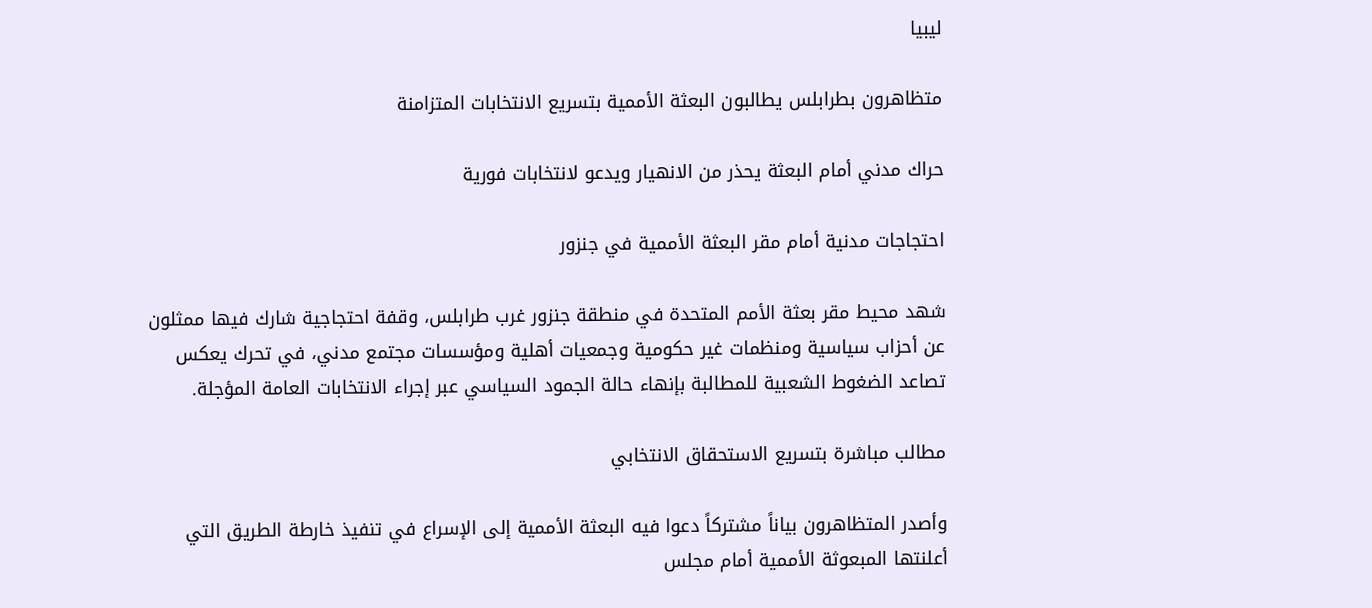ليبيا

متظاهرون بطرابلس يطالبون البعثة الأممية بتسريع الانتخابات المتزامنة

حراك مدني أمام البعثة يحذر من الانهيار ويدعو لانتخابات فورية

احتجاجات مدنية أمام مقر البعثة الأممية في جنزور

شهد محيط مقر بعثة الأمم المتحدة في منطقة جنزور غرب طرابلس، وقفة احتجاجية شارك فيها ممثلون عن أحزاب سياسية ومنظمات غير حكومية وجمعيات أهلية ومؤسسات مجتمع مدني، في تحرك يعكس تصاعد الضغوط الشعبية للمطالبة بإنهاء حالة الجمود السياسي عبر إجراء الانتخابات العامة المؤجلة.

مطالب مباشرة بتسريع الاستحقاق الانتخابي

وأصدر المتظاهرون بياناً مشتركاً دعوا فيه البعثة الأممية إلى الإسراع في تنفيذ خارطة الطريق التي أعلنتها المبعوثة الأممية أمام مجلس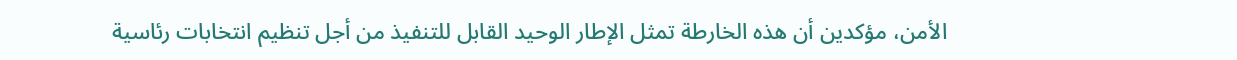الأمن، مؤكدين أن هذه الخارطة تمثل الإطار الوحيد القابل للتنفيذ من أجل تنظيم انتخابات رئاسية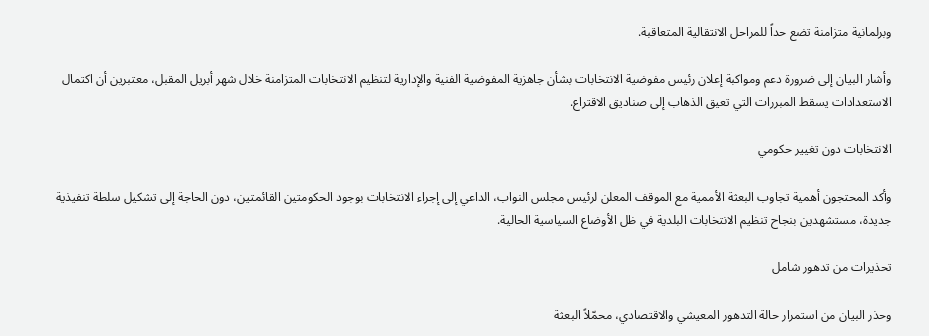وبرلمانية متزامنة تضع حداً للمراحل الانتقالية المتعاقبة.

وأشار البيان إلى ضرورة دعم ومواكبة إعلان رئيس مفوضية الانتخابات بشأن جاهزية المفوضية الفنية والإدارية لتنظيم الانتخابات المتزامنة خلال شهر أبريل المقبل، معتبرين أن اكتمال الاستعدادات يسقط المبررات التي تعيق الذهاب إلى صناديق الاقتراع.

الانتخابات دون تغيير حكومي

وأكد المحتجون أهمية تجاوب البعثة الأممية مع الموقف المعلن لرئيس مجلس النواب، الداعي إلى إجراء الانتخابات بوجود الحكومتين القائمتين، دون الحاجة إلى تشكيل سلطة تنفيذية جديدة، مستشهدين بنجاح تنظيم الانتخابات البلدية في ظل الأوضاع السياسية الحالية.

تحذيرات من تدهور شامل

وحذر البيان من استمرار حالة التدهور المعيشي والاقتصادي، محمّلاً البعثة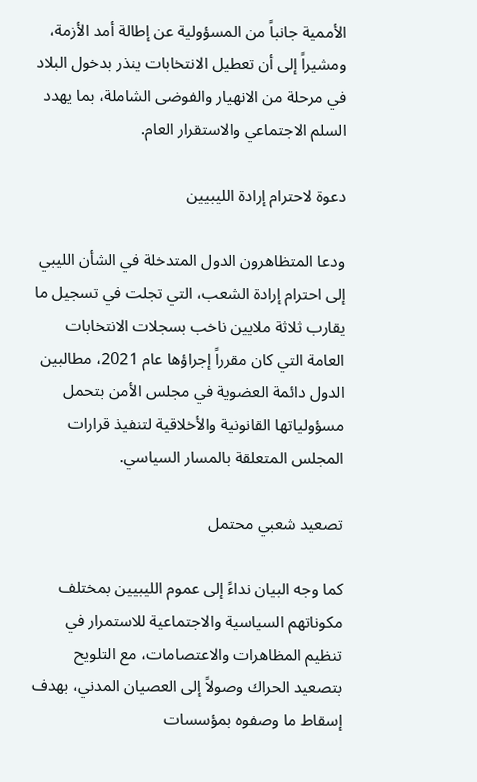الأممية جانباً من المسؤولية عن إطالة أمد الأزمة، ومشيراً إلى أن تعطيل الانتخابات ينذر بدخول البلاد في مرحلة من الانهيار والفوضى الشاملة، بما يهدد السلم الاجتماعي والاستقرار العام.

دعوة لاحترام إرادة الليبيين

ودعا المتظاهرون الدول المتدخلة في الشأن الليبي إلى احترام إرادة الشعب، التي تجلت في تسجيل ما يقارب ثلاثة ملايين ناخب بسجلات الانتخابات العامة التي كان مقرراً إجراؤها عام 2021، مطالبين الدول دائمة العضوية في مجلس الأمن بتحمل مسؤولياتها القانونية والأخلاقية لتنفيذ قرارات المجلس المتعلقة بالمسار السياسي.

تصعيد شعبي محتمل

كما وجه البيان نداءً إلى عموم الليبيين بمختلف مكوناتهم السياسية والاجتماعية للاستمرار في تنظيم المظاهرات والاعتصامات، مع التلويح بتصعيد الحراك وصولاً إلى العصيان المدني، بهدف إسقاط ما وصفوه بمؤسسات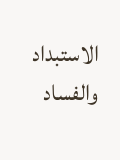الاستبداد والفساد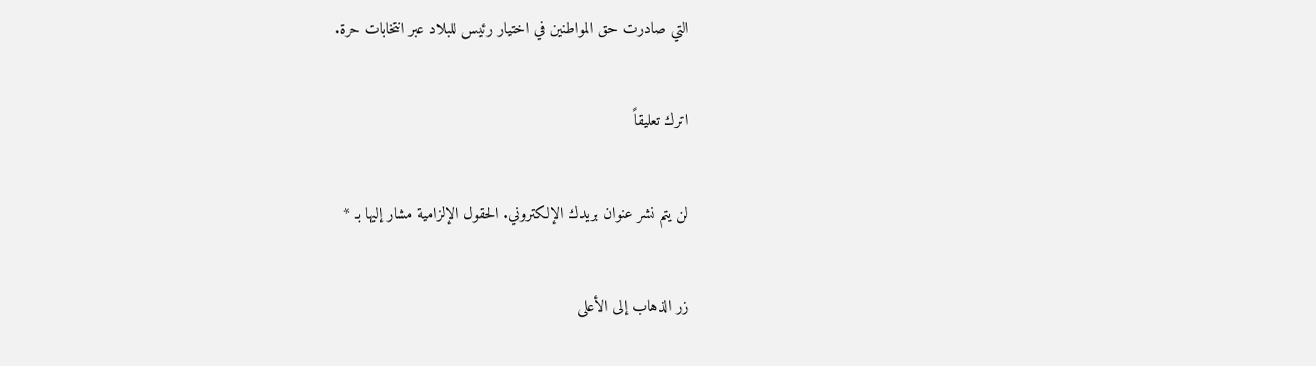التي صادرت حق المواطنين في اختيار رئيس للبلاد عبر انتخابات حرة.

اترك تعليقاً

لن يتم نشر عنوان بريدك الإلكتروني. الحقول الإلزامية مشار إليها بـ *

زر الذهاب إلى الأعلى